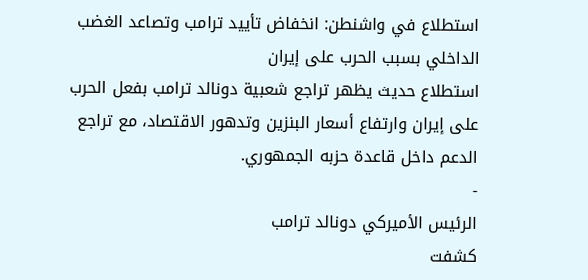استطلاع في واشنطن: انخفاض تأييد ترامب وتصاعد الغضب الداخلي بسبب الحرب على إيران
استطلاع حديث يظهر تراجع شعبية دونالد ترامب بفعل الحرب على إيران وارتفاع أسعار البنزين وتدهور الاقتصاد، مع تراجع الدعم داخل قاعدة حزبه الجمهوري.
-
الرئيس الأميركي دونالد ترامب
كشفت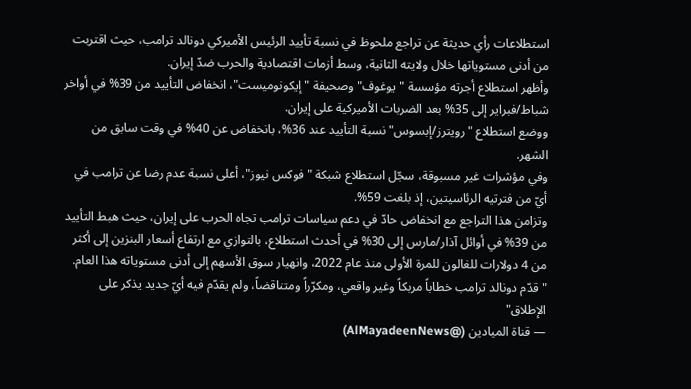استطلاعات رأي حديثة عن تراجع ملحوظ في نسبة تأييد الرئيس الأميركي دونالد ترامب، حيث اقتربت من أدنى مستوياتها خلال ولايته الثانية، وسط أزمات اقتصادية والحرب ضدّ إيران.
وأظهر استطلاع أجرته مؤسسة "يوغوف" وصحيفة "إيكونوميست"، انخفاض التأييد من 39% في أواخر شباط/فبراير إلى 35% بعد الضربات الأميركية على إيران.
ووضع استطلاع "رويترز/إبسوس" نسبة التأييد عند 36%، بانخفاض عن 40% في وقت سابق من الشهر.
وفي مؤشرات غير مسبوقة، سجّل استطلاع شبكة "فوكس نيوز"، أعلى نسبة عدم رضا عن ترامب في أيّ من فترتيه الرئاسيتين، إذ بلغت 59%.
وتزامن هذا التراجع مع انخفاض حادّ في دعم سياسات ترامب تجاه الحرب على إيران، حيث هبط التأييد من 39% في أوائل آذار/مارس إلى 30% في أحدث استطلاع، بالتوازي مع ارتفاع أسعار البنزين إلى أكثر من 4 دولارات للغالون للمرة الأولى منذ عام 2022، وانهيار سوق الأسهم إلى أدنى مستوياته هذا العام.
"قدّم دونالد ترامب خطاباً مربكاً وغير واقعي، ومكرّراً ومتناقضاً، ولم يقدّم فيه أيّ جديد يذكر على الإطلاق"
— قناة الميادين (@AlMayadeenNews)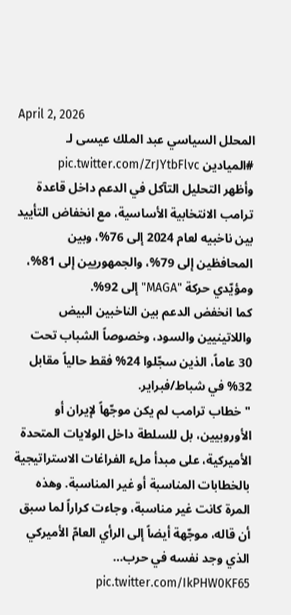April 2, 2026
المحلل السياسي عبد الملك عيسى لـ #الميادين pic.twitter.com/ZrJYtbFlvc
وأظهر التحليل التآكل في الدعم داخل قاعدة ترامب الانتخابية الأساسية، مع انخفاض التأييد بين ناخبيه لعام 2024 إلى 76%، وبين المحافظين إلى 79%، والجمهوريين إلى 81%، ومؤيّدي حركة "MAGA" إلى 92%.
كما انخفض الدعم بين الناخبين البيض واللاتينيين والسود، وخصوصاً الشباب تحت 30 عاماً، الذين سجّلوا 24% فقط حالياً مقابل 32% في شباط/فبراير.
"خطاب ترامب لم يكن موجّهاً لإيران أو الأوروبيين، بل للسلطة داخل الولايات المتحدة الأميركية، على مبدأ ملء الفراغات الاستراتيجية بالخطابات المناسبة أو غير المناسبة. وهذه المرة كانت غير مناسبة، وجاءت كراراً لما سبق أن قاله، موجّهة أيضاً إلى الرأي العامّ الأميركي الذي وجد نفسه في حرب… pic.twitter.com/IkPHW0KF65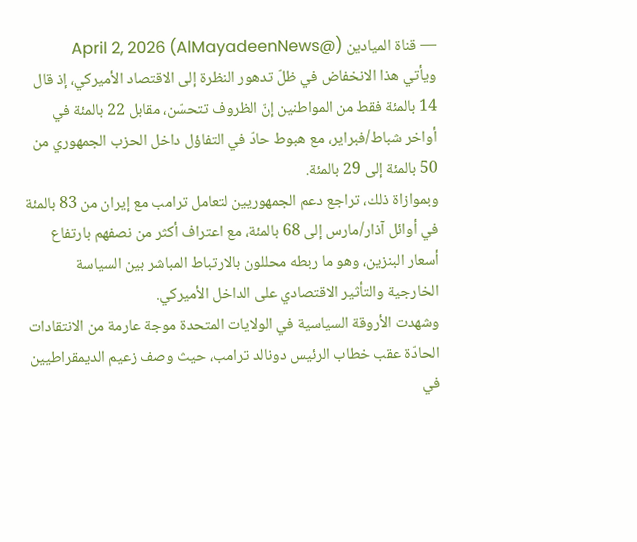— قناة الميادين (@AlMayadeenNews) April 2, 2026
ويأتي هذا الانخفاض في ظلّ تدهور النظرة إلى الاقتصاد الأميركي، إذ قال 14 بالمئة فقط من المواطنين إنّ الظروف تتحسّن، مقابل 22 بالمئة في أواخر شباط/فبراير، مع هبوط حادّ في التفاؤل داخل الحزب الجمهوري من 50 بالمئة إلى 29 بالمئة.
وبموازاة ذلك، تراجع دعم الجمهوريين لتعامل ترامب مع إيران من 83 بالمئة في أوائل آذار/مارس إلى 68 بالمئة، مع اعتراف أكثر من نصفهم بارتفاع أسعار البنزين، وهو ما ربطه محللون بالارتباط المباشر بين السياسة الخارجية والتأثير الاقتصادي على الداخل الأميركي.
وشهدت الأروقة السياسية في الولايات المتحدة موجة عارمة من الانتقادات الحادّة عقب خطاب الرئيس دونالد ترامب، حيث وصف زعيم الديمقراطيين في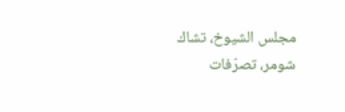مجلس الشيوخ، تشاك شومر، تصرّفات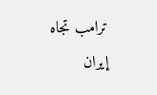ترامب تجاه إيران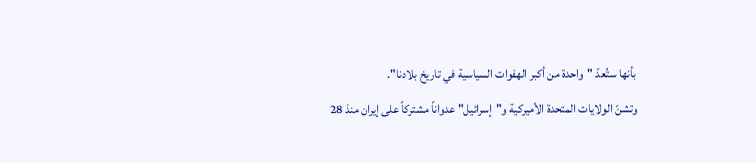بأنها ستُعدّ "واحدة من أكبر الهفوات السياسية في تاريخ بلادنا".
وتشنّ الولايات المتحدة الأميركية و"إسرائيل" عدواناً مشتركاً على إيران منذ 28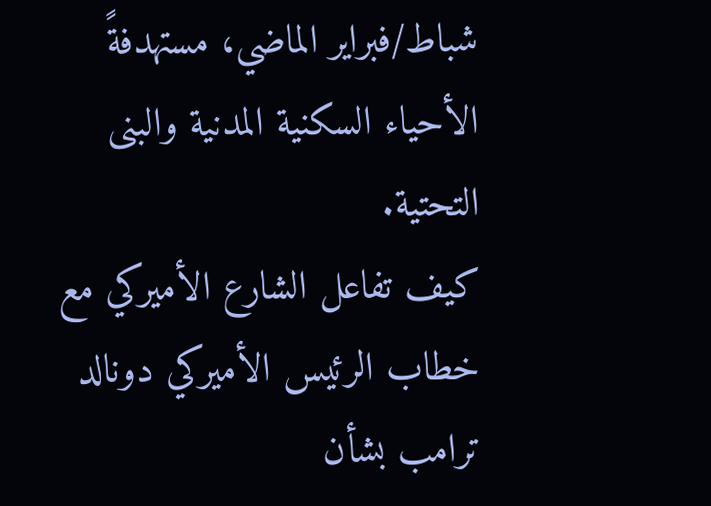شباط/فبراير الماضي، مستهدفةً الأحياء السكنية المدنية والبنى التحتية.
كيف تفاعل الشارع الأميركي مع خطاب الرئيس الأميركي دونالد ترامب بشأن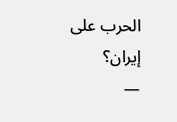الحرب على إيران؟
—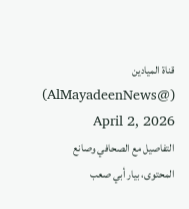قناة الميادين (@AlMayadeenNews) April 2, 2026
التفاصيل مع الصحافي وصانع المحتوى، بيار أبي صعب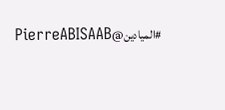#الميادين@PierreABISAAB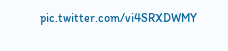pic.twitter.com/vi4SRXDWMY